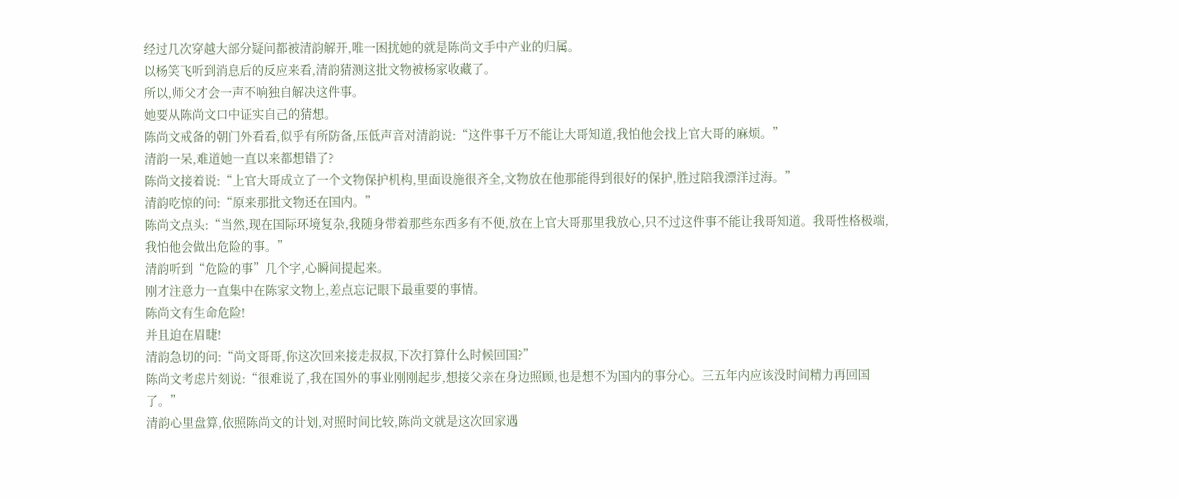经过几次穿越大部分疑问都被清韵解开,唯一困扰她的就是陈尚文手中产业的归属。
以杨笑飞听到消息后的反应来看,清韵猜测这批文物被杨家收藏了。
所以,师父才会一声不响独自解决这件事。
她要从陈尚文口中证实自己的猜想。
陈尚文戒备的朝门外看看,似乎有所防备,压低声音对清韵说:“这件事千万不能让大哥知道,我怕他会找上官大哥的麻烦。”
清韵一呆,难道她一直以来都想错了?
陈尚文接着说:“上官大哥成立了一个文物保护机构,里面设施很齐全,文物放在他那能得到很好的保护,胜过陪我漂洋过海。”
清韵吃惊的问:“原来那批文物还在国内。”
陈尚文点头:“当然,现在国际环境复杂,我随身带着那些东西多有不便,放在上官大哥那里我放心,只不过这件事不能让我哥知道。我哥性格极端,我怕他会做出危险的事。”
清韵听到“危险的事”几个字,心瞬间提起来。
刚才注意力一直集中在陈家文物上,差点忘记眼下最重要的事情。
陈尚文有生命危险!
并且迫在眉睫!
清韵急切的问:“尚文哥哥,你这次回来接走叔叔,下次打算什么时候回国?”
陈尚文考虑片刻说:“很难说了,我在国外的事业刚刚起步,想接父亲在身边照顾,也是想不为国内的事分心。三五年内应该没时间精力再回国了。”
清韵心里盘算,依照陈尚文的计划,对照时间比较,陈尚文就是这次回家遇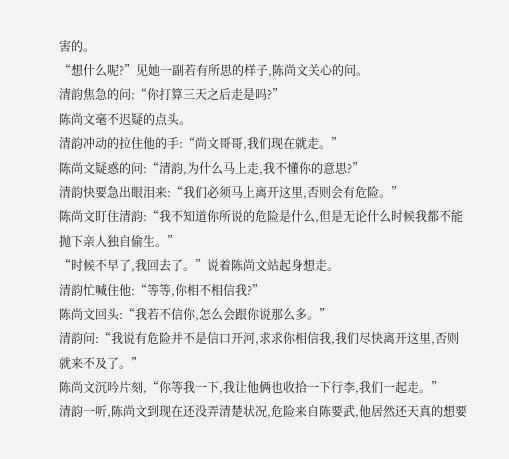害的。
“想什么呢?”见她一副若有所思的样子,陈尚文关心的问。
清韵焦急的问:“你打算三天之后走是吗?”
陈尚文毫不迟疑的点头。
清韵冲动的拉住他的手:“尚文哥哥,我们现在就走。”
陈尚文疑惑的问:“清韵,为什么马上走,我不懂你的意思?”
清韵快要急出眼泪来:“我们必须马上离开这里,否则会有危险。”
陈尚文盯住清韵:“我不知道你所说的危险是什么,但是无论什么时候我都不能抛下亲人独自偷生。”
“时候不早了,我回去了。”说着陈尚文站起身想走。
清韵忙喊住他:“等等,你相不相信我?”
陈尚文回头:“我若不信你,怎么会跟你说那么多。”
清韵问:“我说有危险并不是信口开河,求求你相信我,我们尽快离开这里,否则就来不及了。”
陈尚文沉吟片刻,“你等我一下,我让他俩也收拾一下行李,我们一起走。”
清韵一听,陈尚文到现在还没弄清楚状况,危险来自陈要武,他居然还天真的想要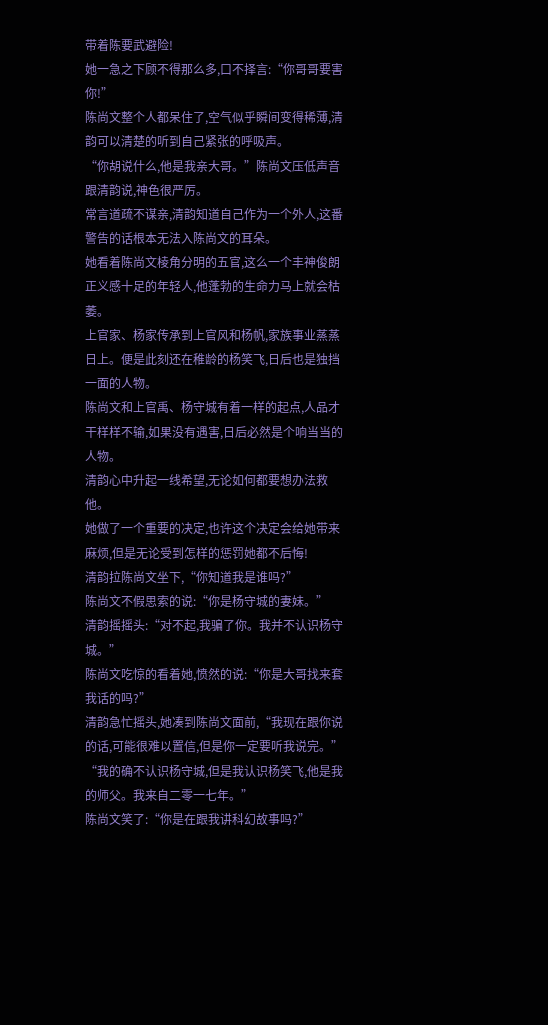带着陈要武避险!
她一急之下顾不得那么多,口不择言:“你哥哥要害你!”
陈尚文整个人都呆住了,空气似乎瞬间变得稀薄,清韵可以清楚的听到自己紧张的呼吸声。
“你胡说什么,他是我亲大哥。”陈尚文压低声音跟清韵说,神色很严厉。
常言道疏不谋亲,清韵知道自己作为一个外人,这番警告的话根本无法入陈尚文的耳朵。
她看着陈尚文棱角分明的五官,这么一个丰神俊朗正义感十足的年轻人,他蓬勃的生命力马上就会枯萎。
上官家、杨家传承到上官风和杨帆,家族事业蒸蒸日上。便是此刻还在稚龄的杨笑飞,日后也是独挡一面的人物。
陈尚文和上官禹、杨守城有着一样的起点,人品才干样样不输,如果没有遇害,日后必然是个响当当的人物。
清韵心中升起一线希望,无论如何都要想办法救他。
她做了一个重要的决定,也许这个决定会给她带来麻烦,但是无论受到怎样的惩罚她都不后悔!
清韵拉陈尚文坐下,“你知道我是谁吗?”
陈尚文不假思索的说:“你是杨守城的妻妹。”
清韵摇摇头:“对不起,我骗了你。我并不认识杨守城。”
陈尚文吃惊的看着她,愤然的说:“你是大哥找来套我话的吗?”
清韵急忙摇头,她凑到陈尚文面前,“我现在跟你说的话,可能很难以置信,但是你一定要听我说完。”
“我的确不认识杨守城,但是我认识杨笑飞,他是我的师父。我来自二零一七年。”
陈尚文笑了:“你是在跟我讲科幻故事吗?”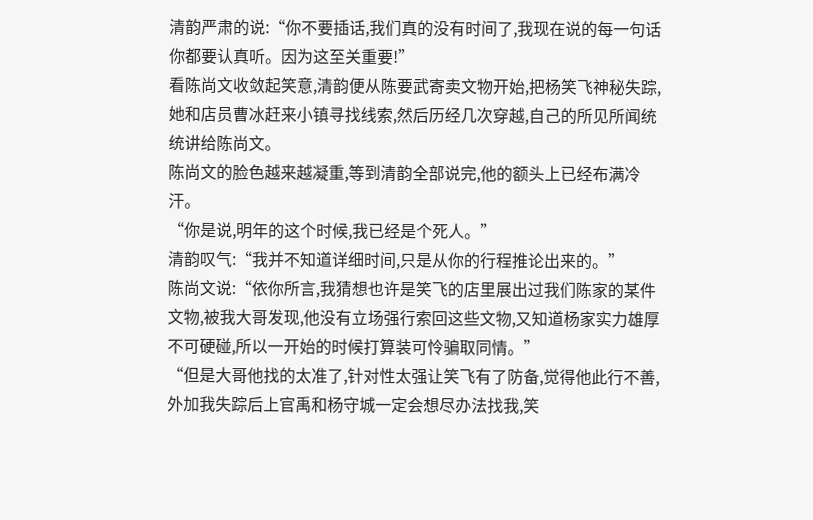清韵严肃的说:“你不要插话,我们真的没有时间了,我现在说的每一句话你都要认真听。因为这至关重要!”
看陈尚文收敛起笑意,清韵便从陈要武寄卖文物开始,把杨笑飞神秘失踪,她和店员曹冰赶来小镇寻找线索,然后历经几次穿越,自己的所见所闻统统讲给陈尚文。
陈尚文的脸色越来越凝重,等到清韵全部说完,他的额头上已经布满冷汗。
“你是说,明年的这个时候,我已经是个死人。”
清韵叹气:“我并不知道详细时间,只是从你的行程推论出来的。”
陈尚文说:“依你所言,我猜想也许是笑飞的店里展出过我们陈家的某件文物,被我大哥发现,他没有立场强行索回这些文物,又知道杨家实力雄厚不可硬碰,所以一开始的时候打算装可怜骗取同情。”
“但是大哥他找的太准了,针对性太强让笑飞有了防备,觉得他此行不善,外加我失踪后上官禹和杨守城一定会想尽办法找我,笑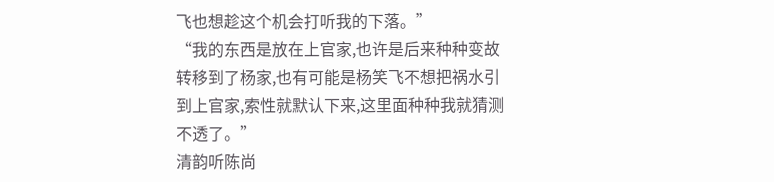飞也想趁这个机会打听我的下落。”
“我的东西是放在上官家,也许是后来种种变故转移到了杨家,也有可能是杨笑飞不想把祸水引到上官家,索性就默认下来,这里面种种我就猜测不透了。”
清韵听陈尚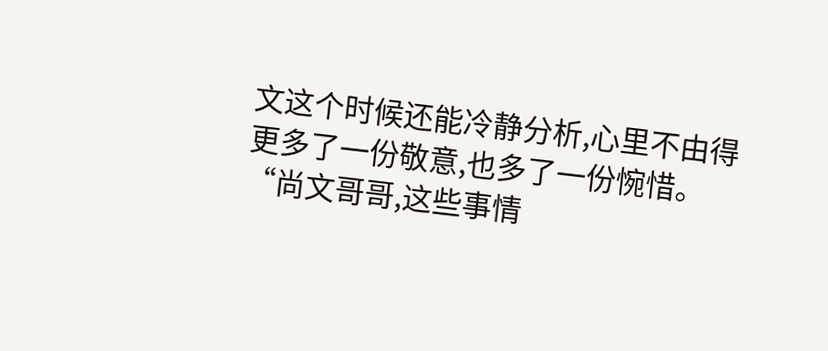文这个时候还能冷静分析,心里不由得更多了一份敬意,也多了一份惋惜。
“尚文哥哥,这些事情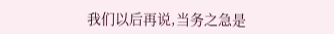我们以后再说,当务之急是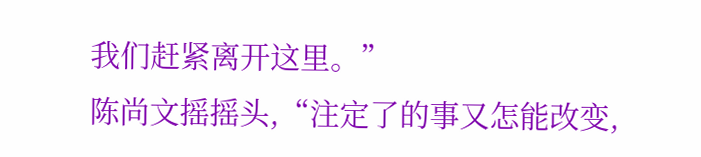我们赶紧离开这里。”
陈尚文摇摇头,“注定了的事又怎能改变,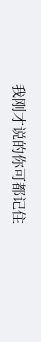我刚才说的你可都记住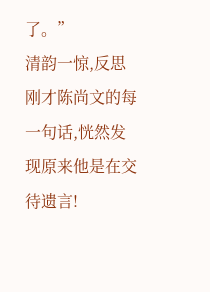了。”
清韵一惊,反思刚才陈尚文的每一句话,恍然发现原来他是在交待遗言!